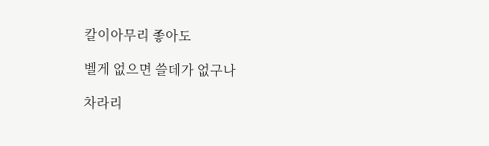칼이아무리 좋아도

벨게 없으면 쓸데가 없구나

차라리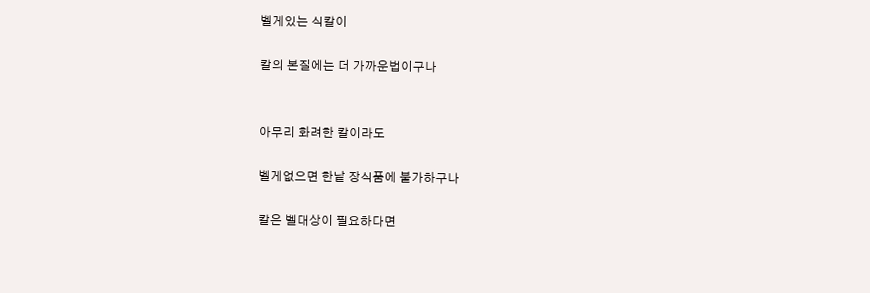벨게있는 식칼이

칼의 본질에는 더 가까운법이구나


아무리 화려한 칼이라도

벨게없으면 한낱 장식품에 불가하구나

칼은 벨대상이 필요하다면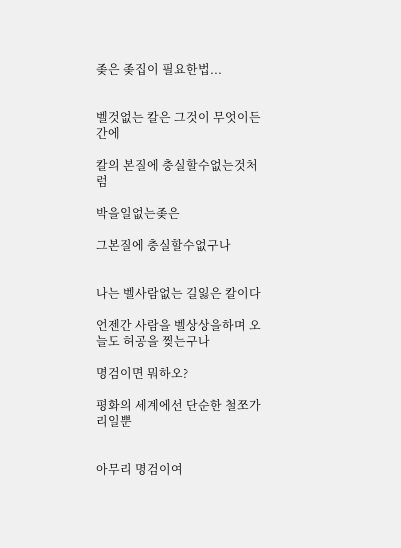좆은 좆집이 필요한법...


벨것없는 칼은 그것이 무엇이든간에

칼의 본질에 충실할수없는것처럼

박을일없는좆은

그본질에 충실할수없구나


나는 벨사람없는 길잃은 칼이다

언젠간 사람을 벨상상을하며 오늘도 허공을 찢는구나

명검이면 뭐하오?

평화의 세계에선 단순한 철쪼가리일뿐


아무리 명검이여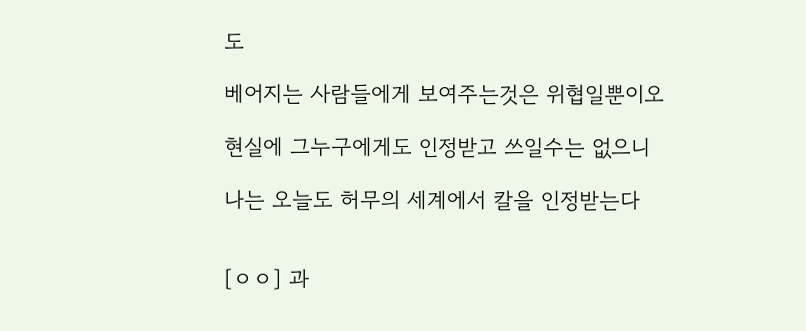도

베어지는 사람들에게 보여주는것은 위협일뿐이오

현실에 그누구에게도 인정받고 쓰일수는 없으니

나는 오늘도 허무의 세계에서 칼을 인정받는다


[ㅇㅇ] 과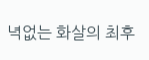녁없는 화살의 최후